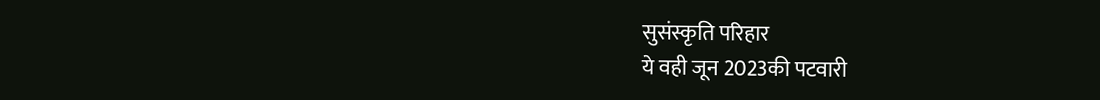सुसंस्कृति परिहार
ये वही जून 2023की पटवारी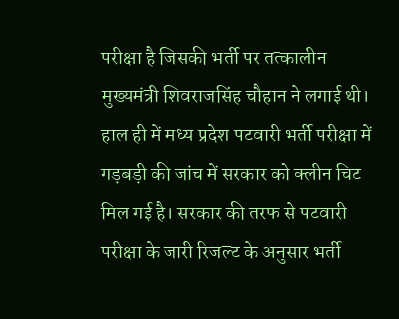परीक्षा है जिसकी भर्ती पर तत्कालीन मुख्यमंत्री शिवराजसिंह चौहान ने लगाई थी। हाल ही में मध्य प्रदेश पटवारी भर्ती परीक्षा में गड़बड़ी की जांच में सरकार को क्लीन चिट मिल गई है। सरकार की तरफ से पटवारी परीक्षा के जारी रिजल्ट के अनुसार भर्ती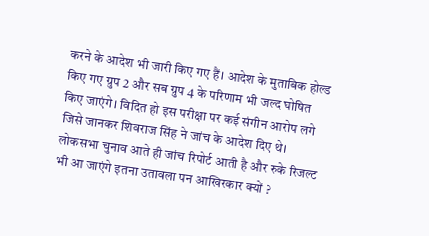करने के आदेश भी जारी किए गए हैं। आदेश के मुताबिक होल्ड किए गए ग्रुप 2 और सब ग्रुप 4 के परिणाम भी जल्द घोषित किए जाएंगे। विदित हो इस परीक्षा पर कई संगीन आरोप लगे जिसे जानकर शिवराज सिंह ने जांच के आदेश दिए थे। लोकसभा चुनाव आते ही जांच रिपोर्ट आती है और रुके रिजल्ट भी आ जाएंगे इतना उतावला पन आखिरकार क्यों ?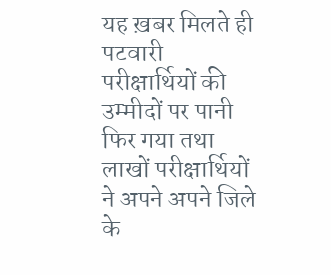यह ख़बर मिलते ही पटवारी परीक्षार्थियों की उम्मीदों पर पानी फिर गया तथा लाखों परीक्षार्थियों ने अपने अपने जिले के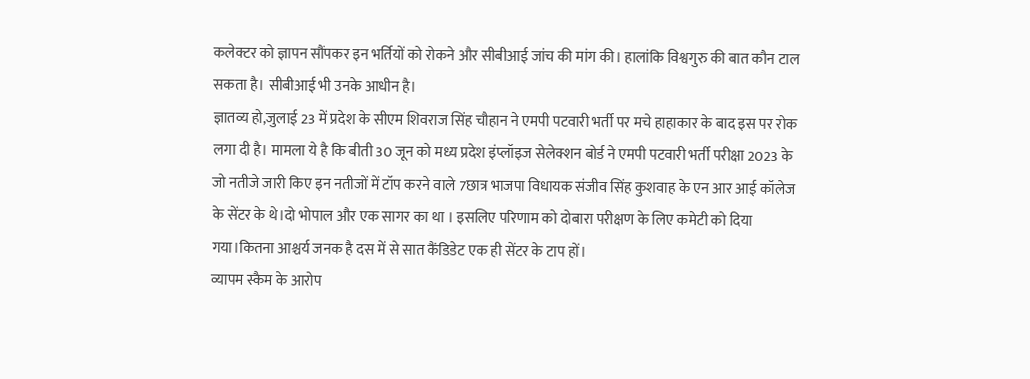कलेक्टर को ज्ञापन सौंपकर इन भर्तियों को रोकने और सीबीआई जांच की मांग की। हालांकि विश्वगुरु की बात कौन टाल सकता है। सीबीआई भी उनके आधीन है।
ज्ञातव्य हो,जुलाई 23 में प्रदेश के सीएम शिवराज सिंह चौहान ने एमपी पटवारी भर्ती पर मचे हाहाकार के बाद इस पर रोक लगा दी है। मामला ये है कि बीती 30 जून को मध्य प्रदेश इंप्लॉइज सेलेक्शन बोर्ड ने एमपी पटवारी भर्ती परीक्षा 2023 के जो नतीजे जारी किए इन नतीजों में टॉप करने वाले 7छात्र भाजपा विधायक संजीव सिंह कुशवाह के एन आर आई कॉलेज के सेंटर के थे।दो भोपाल और एक सागर का था । इसलिए परिणाम को दोबारा परीक्षण के लिए कमेटी को दिया गया।कितना आश्चर्य जनक है दस में से सात कैंडिडेट एक ही सेंटर के टाप हों।
व्यापम स्कैम के आरोप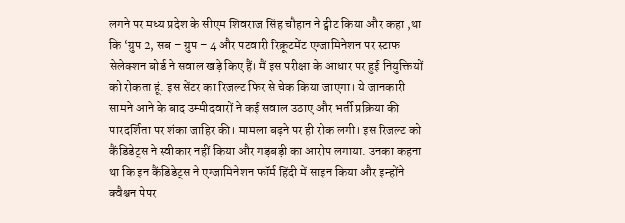लगने पर मध्य प्रदेश के सीएम शिवराज सिंह चौहान ने ट्वीट किया और कहा ,था कि ‘ग्रुप 2, सब – ग्रुप – 4 और पटवारी रिक्रूटमेंट एग्जामिनेशन पर स्टाफ सेलेक्शन बोर्ड ने सवाल खड़े किए हैं। मैं इस परीक्षा के आधार पर हुई नियुक्तियों को रोकता हूं. इस सेंटर का रिजल्ट फिर से चेक किया जाएगा। ये जानकारी सामने आने के बाद उम्मीदवारों ने कई सवाल उठाए और भर्ती प्रक्रिया की पारदर्शिता पर शंका जाहिर की। मामला बढ़ने पर ही रोक लगी। इस रिजल्ट को कैंडिडेट्स ने स्वीकार नहीं किया और गड़बड़ी का आरोप लगाया. उनका कहना था कि इन कैंडिडेट्स ने एग्जामिनेशन फॉर्म हिंदी में साइन किया और इन्होंने क्वैश्चन पेपर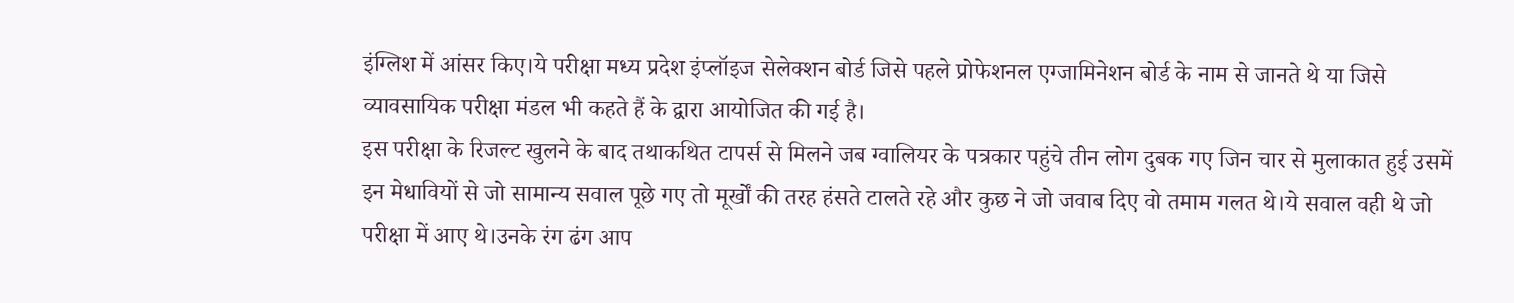इंग्लिश में आंसर किए।ये परीक्षा मध्य प्रदेश इंप्लॉइज सेलेक्शन बोर्ड जिसे पहले प्रोफेशनल एग्जामिनेशन बोर्ड के नाम से जानते थे या जिसे व्यावसायिक परीक्षा मंडल भी कहते हैं के द्वारा आयोजित की गई है।
इस परीक्षा के रिजल्ट खुलने के बाद तथाकथित टापर्स से मिलने जब ग्वालियर के पत्रकार पहुंचे तीन लोग दुबक गए जिन चार से मुलाकात हुई उसमें इन मेधावियों से जो सामान्य सवाल पूछे गए तो मूर्खों की तरह हंसते टालते रहे और कुछ ने जो जवाब दिए वो तमाम गलत थे।ये सवाल वही थे जो परीक्षा में आए थे।उनके रंग ढंग आप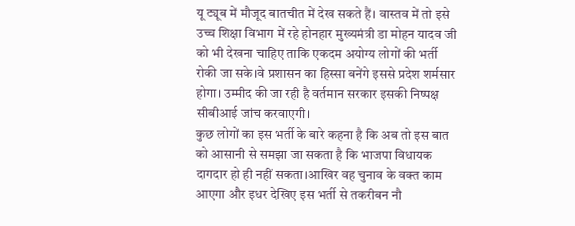यू ट्यूब में मौजूद बातचीत में देख सकते हैं। वास्तव में तो इसे उच्च शिक्षा विभाग में रहे होनहार मुख्यमंत्री डा मोहन यादव जी को भी देखना चाहिए ताकि एकदम अयोग्य लोगों की भर्ती रोकी जा सके।वे प्रशासन का हिस्सा बनेंगे इससे प्रदेश शर्मसार होगा। उम्मीद की जा रही है वर्तमान सरकार इसकी निष्पक्ष सीबीआई जांच करवाएगी।
कुछ लोगों का इस भर्ती के बारे कहना है कि अब तो इस बात को आसानी से समझा जा सकता है कि भाजपा विधायक दागदार हो ही नहीं सकता।आखिर वह चुनाव के वक्त काम आएगा और इधर देखिए इस भर्ती से तकरीबन नौ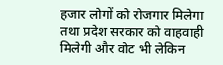हजार लोगों को रोजगार मिलेगा तथा प्रदेश सरकार को वाहवाही मिलेगी और वोट भी लेकिन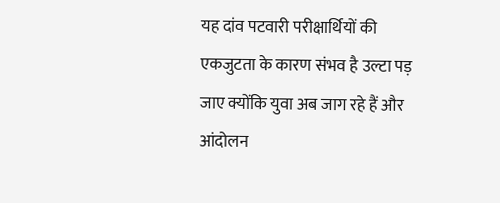यह दांव पटवारी परीक्षार्थियों की एकजुटता के कारण संभव है उल्टा पड़ जाए क्योंकि युवा अब जाग रहे हैं और आंदोलन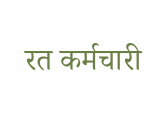रत कर्मचारी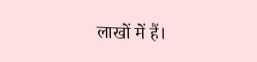लाखों में हैं।